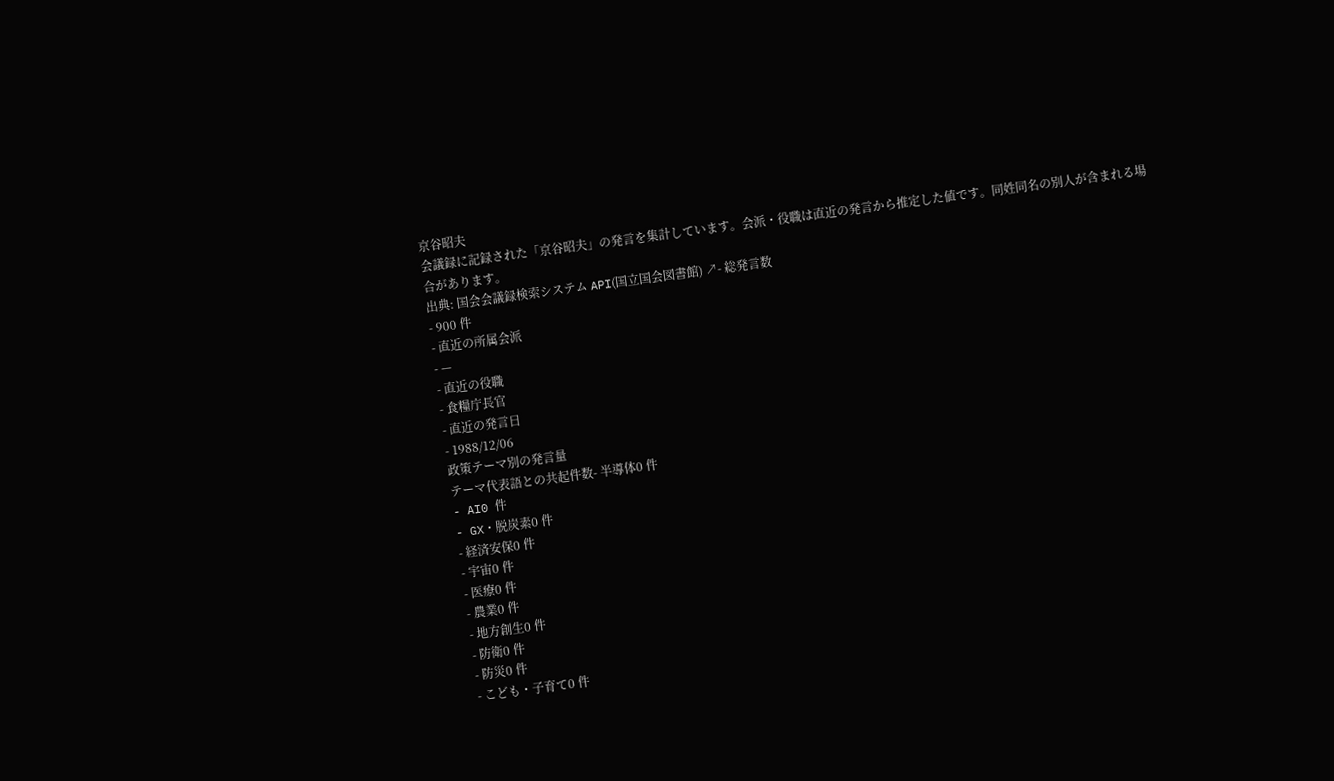京谷昭夫
会議録に記録された「京谷昭夫」の発言を集計しています。会派・役職は直近の発言から推定した値です。同姓同名の別人が含まれる場合があります。
出典: 国会会議録検索システム API(国立国会図書館) ↗- 総発言数
- 900 件
- 直近の所属会派
- —
- 直近の役職
- 食糧庁長官
- 直近の発言日
- 1988/12/06
政策テーマ別の発言量
テーマ代表語との共起件数- 半導体0 件
- AI0 件
- GX・脱炭素0 件
- 経済安保0 件
- 宇宙0 件
- 医療0 件
- 農業0 件
- 地方創生0 件
- 防衛0 件
- 防災0 件
- こども・子育て0 件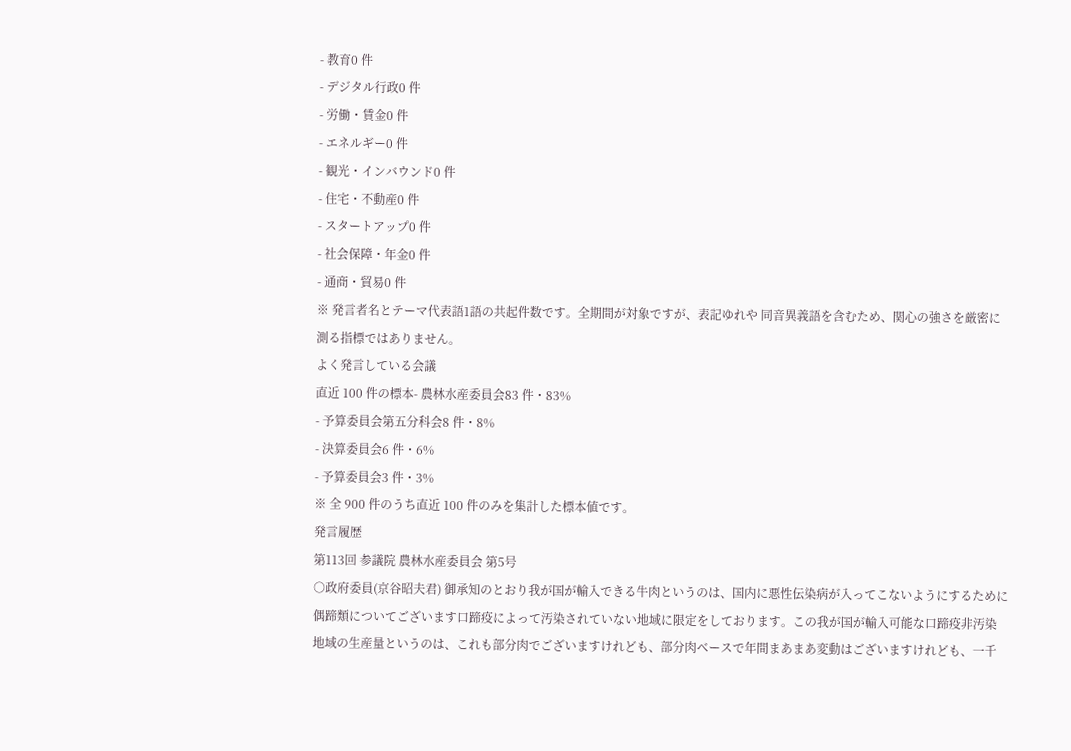- 教育0 件
- デジタル行政0 件
- 労働・賃金0 件
- エネルギー0 件
- 観光・インバウンド0 件
- 住宅・不動産0 件
- スタートアップ0 件
- 社会保障・年金0 件
- 通商・貿易0 件
※ 発言者名とテーマ代表語1語の共起件数です。全期間が対象ですが、表記ゆれや 同音異義語を含むため、関心の強さを厳密に測る指標ではありません。
よく発言している会議
直近 100 件の標本- 農林水産委員会83 件・83%
- 予算委員会第五分科会8 件・8%
- 決算委員会6 件・6%
- 予算委員会3 件・3%
※ 全 900 件のうち直近 100 件のみを集計した標本値です。
発言履歴
第113回 参議院 農林水産委員会 第5号
○政府委員(京谷昭夫君) 御承知のとおり我が国が輸入できる牛肉というのは、国内に悪性伝染病が入ってこないようにするために偶蹄類についてございます口蹄疫によって汚染されていない地域に限定をしております。この我が国が輸入可能な口蹄疫非汚染地域の生産量というのは、これも部分肉でございますけれども、部分肉ベースで年間まあまあ変動はございますけれども、一千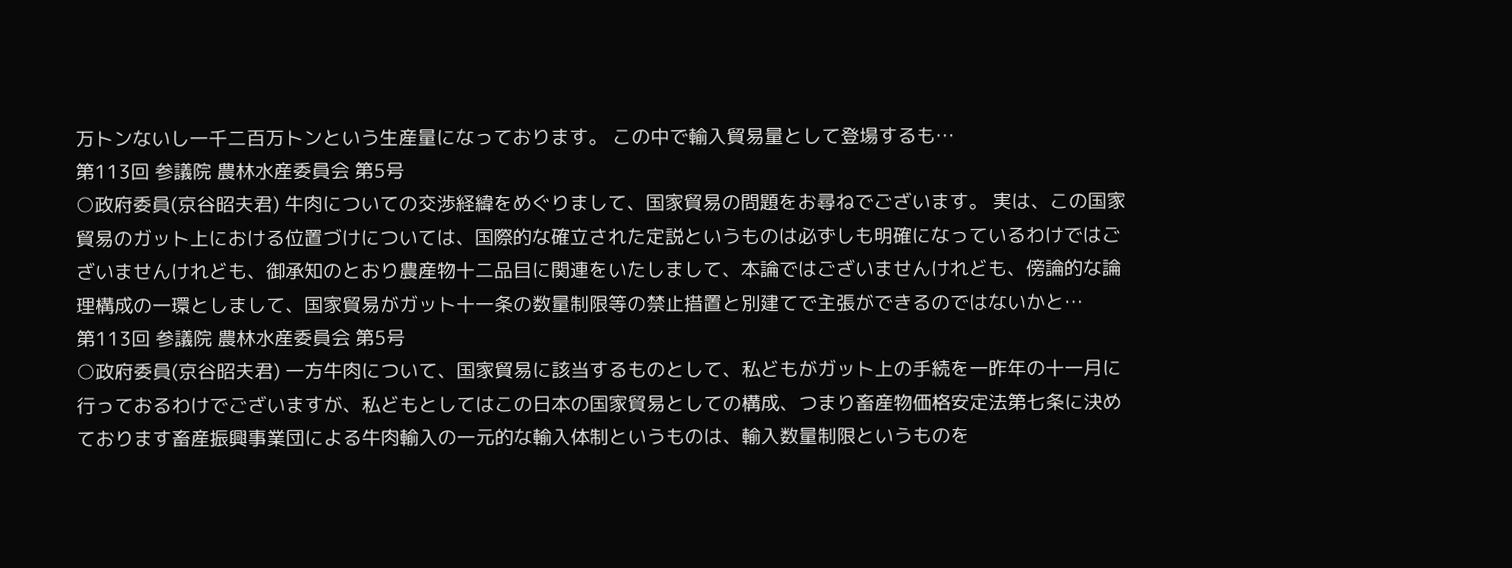万トンないし一千二百万トンという生産量になっております。 この中で輸入貿易量として登場するも…
第113回 参議院 農林水産委員会 第5号
○政府委員(京谷昭夫君) 牛肉についての交渉経緯をめぐりまして、国家貿易の問題をお尋ねでございます。 実は、この国家貿易のガット上における位置づけについては、国際的な確立された定説というものは必ずしも明確になっているわけではございませんけれども、御承知のとおり農産物十二品目に関連をいたしまして、本論ではございませんけれども、傍論的な論理構成の一環としまして、国家貿易がガット十一条の数量制限等の禁止措置と別建てで主張ができるのではないかと…
第113回 参議院 農林水産委員会 第5号
○政府委員(京谷昭夫君) 一方牛肉について、国家貿易に該当するものとして、私どもがガット上の手続を一昨年の十一月に行っておるわけでございますが、私どもとしてはこの日本の国家貿易としての構成、つまり畜産物価格安定法第七条に決めております畜産振興事業団による牛肉輸入の一元的な輸入体制というものは、輸入数量制限というものを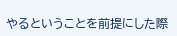やるということを前提にした際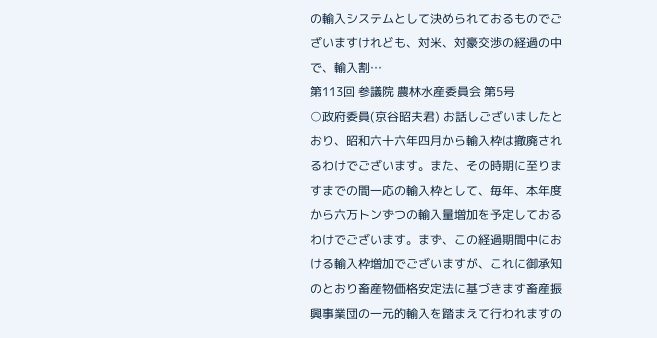の輸入システムとして決められておるものでございますけれども、対米、対豪交渉の経過の中で、輸入割…
第113回 参議院 農林水産委員会 第5号
○政府委員(京谷昭夫君) お話しございましたとおり、昭和六十六年四月から輸入枠は撤廃されるわけでございます。また、その時期に至りますまでの間一応の輸入枠として、毎年、本年度から六万トンずつの輸入量増加を予定しておるわけでございます。まず、この経過期間中における輸入枠増加でございますが、これに御承知のとおり畜産物価格安定法に基づきます畜産振興事業団の一元的輸入を踏まえて行われますの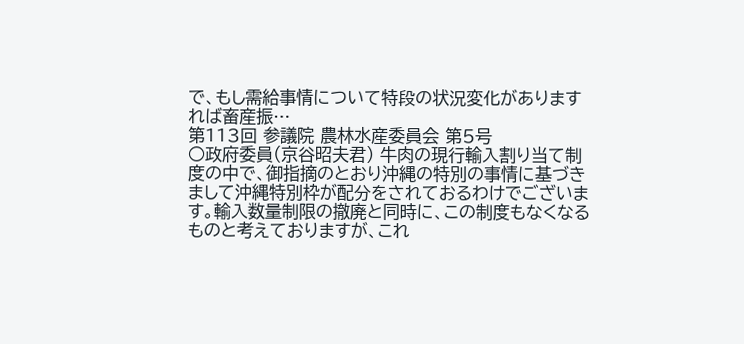で、もし需給事情について特段の状況変化がありますれば畜産振…
第113回 参議院 農林水産委員会 第5号
○政府委員(京谷昭夫君) 牛肉の現行輸入割り当て制度の中で、御指摘のとおり沖縄の特別の事情に基づきまして沖縄特別枠が配分をされておるわけでございます。輸入数量制限の撤廃と同時に、この制度もなくなるものと考えておりますが、これ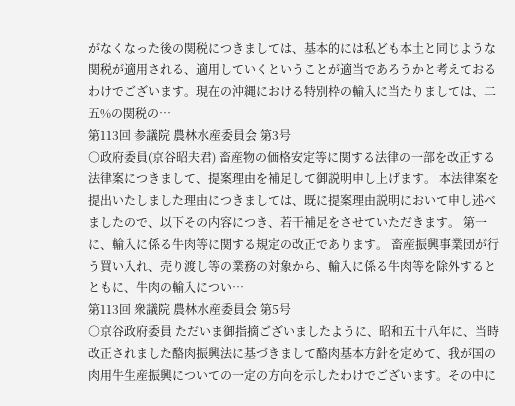がなくなった後の関税につきましては、基本的には私ども本土と同じような関税が適用される、適用していくということが適当であろうかと考えておるわけでございます。現在の沖縄における特別枠の輸入に当たりましては、二五%の関税の…
第113回 参議院 農林水産委員会 第3号
○政府委員(京谷昭夫君) 畜産物の価格安定等に関する法律の一部を改正する法律案につきまして、提案理由を補足して御説明申し上げます。 本法律案を提出いたしました理由につきましては、既に提案理由説明において申し述べましたので、以下その内容につき、若干補足をさせていただきます。 第一に、輸入に係る牛肉等に関する規定の改正であります。 畜産振興事業団が行う買い入れ、売り渡し等の業務の対象から、輸入に係る牛肉等を除外するとともに、牛肉の輸入につい…
第113回 衆議院 農林水産委員会 第5号
○京谷政府委員 ただいま御指摘ございましたように、昭和五十八年に、当時改正されました酪肉振興法に基づきまして酪肉基本方針を定めて、我が国の肉用牛生産振興についての一定の方向を示したわけでございます。その中に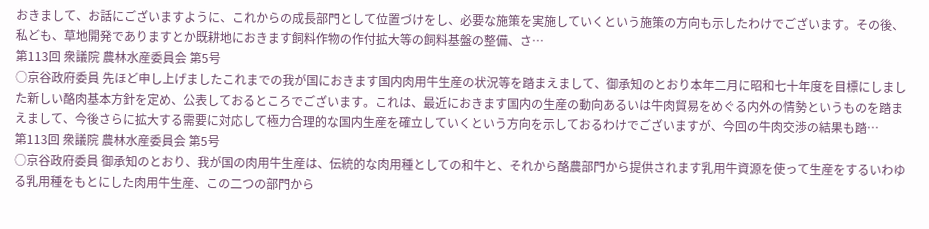おきまして、お話にございますように、これからの成長部門として位置づけをし、必要な施策を実施していくという施策の方向も示したわけでございます。その後、私ども、草地開発でありますとか既耕地におきます飼料作物の作付拡大等の飼料基盤の整備、さ…
第113回 衆議院 農林水産委員会 第5号
○京谷政府委員 先ほど申し上げましたこれまでの我が国におきます国内肉用牛生産の状況等を踏まえまして、御承知のとおり本年二月に昭和七十年度を目標にしました新しい酪肉基本方針を定め、公表しておるところでございます。これは、最近におきます国内の生産の動向あるいは牛肉貿易をめぐる内外の情勢というものを踏まえまして、今後さらに拡大する需要に対応して極力合理的な国内生産を確立していくという方向を示しておるわけでございますが、今回の牛肉交渉の結果も踏…
第113回 衆議院 農林水産委員会 第5号
○京谷政府委員 御承知のとおり、我が国の肉用牛生産は、伝統的な肉用種としての和牛と、それから酪農部門から提供されます乳用牛資源を使って生産をするいわゆる乳用種をもとにした肉用牛生産、この二つの部門から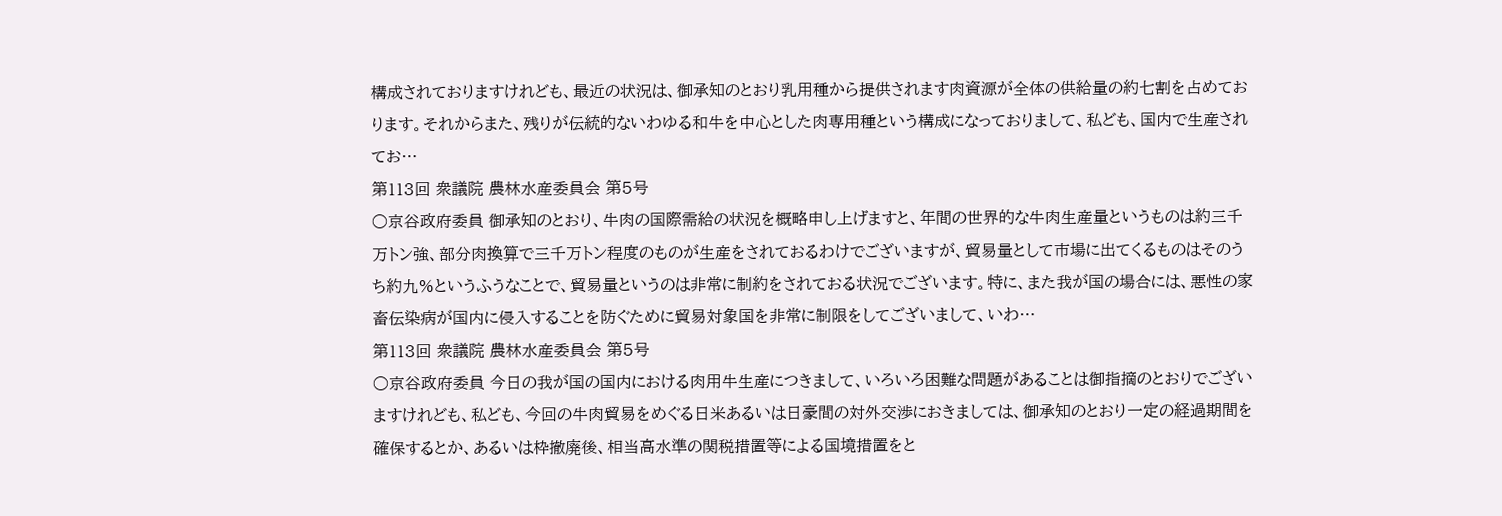構成されておりますけれども、最近の状況は、御承知のとおり乳用種から提供されます肉資源が全体の供給量の約七割を占めております。それからまた、残りが伝統的ないわゆる和牛を中心とした肉専用種という構成になっておりまして、私ども、国内で生産されてお…
第113回 衆議院 農林水産委員会 第5号
○京谷政府委員 御承知のとおり、牛肉の国際需給の状況を概略申し上げますと、年間の世界的な牛肉生産量というものは約三千万トン強、部分肉換算で三千万トン程度のものが生産をされておるわけでございますが、貿易量として市場に出てくるものはそのうち約九%というふうなことで、貿易量というのは非常に制約をされておる状況でございます。特に、また我が国の場合には、悪性の家畜伝染病が国内に侵入することを防ぐために貿易対象国を非常に制限をしてございまして、いわ…
第113回 衆議院 農林水産委員会 第5号
○京谷政府委員 今日の我が国の国内における肉用牛生産につきまして、いろいろ困難な問題があることは御指摘のとおりでございますけれども、私ども、今回の牛肉貿易をめぐる日米あるいは日豪間の対外交渉におきましては、御承知のとおり一定の経過期間を確保するとか、あるいは枠撤廃後、相当高水準の関税措置等による国境措置をと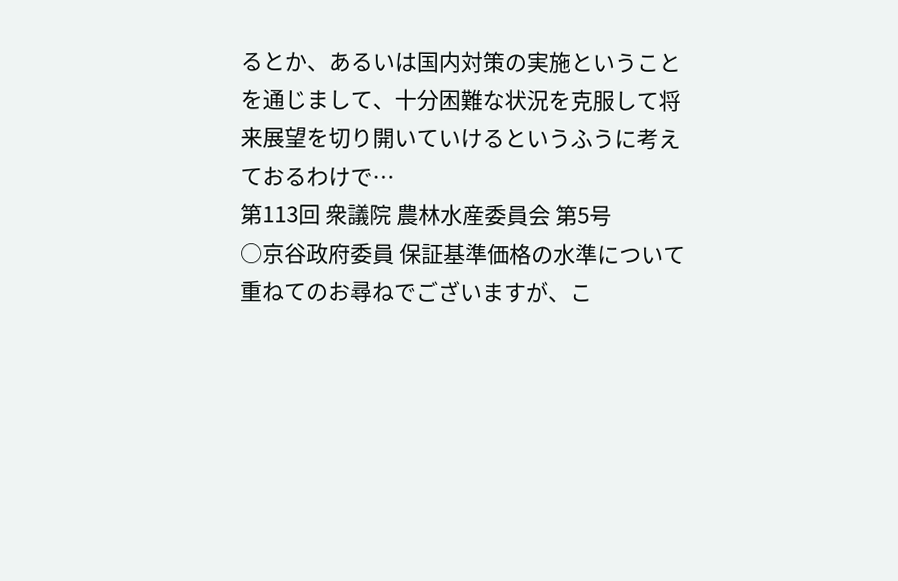るとか、あるいは国内対策の実施ということを通じまして、十分困難な状況を克服して将来展望を切り開いていけるというふうに考えておるわけで…
第113回 衆議院 農林水産委員会 第5号
○京谷政府委員 保証基準価格の水準について重ねてのお尋ねでございますが、こ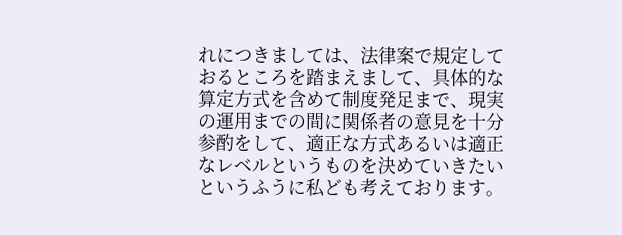れにつきましては、法律案で規定しておるところを踏まえまして、具体的な算定方式を含めて制度発足まで、現実の運用までの間に関係者の意見を十分参酌をして、適正な方式あるいは適正なレベルというものを決めていきたいというふうに私ども考えております。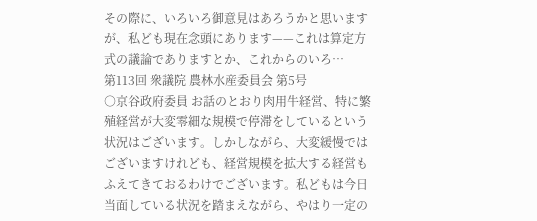その際に、いろいろ御意見はあろうかと思いますが、私ども現在念頭にあります——これは算定方式の議論でありますとか、これからのいろ…
第113回 衆議院 農林水産委員会 第5号
○京谷政府委員 お話のとおり肉用牛経営、特に繁殖経営が大変零細な規模で停滞をしているという状況はございます。しかしながら、大変緩慢ではございますけれども、経営規模を拡大する経営もふえてきておるわけでございます。私どもは今日当面している状況を踏まえながら、やはり一定の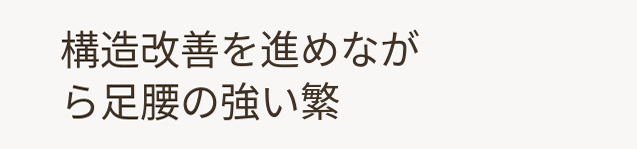構造改善を進めながら足腰の強い繁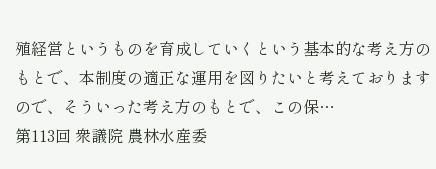殖経営というものを育成していくという基本的な考え方のもとで、本制度の適正な運用を図りたいと考えておりますので、そういった考え方のもとで、この保…
第113回 衆議院 農林水産委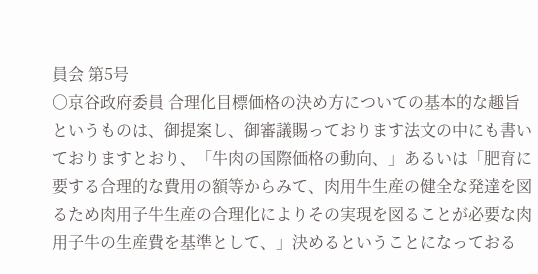員会 第5号
○京谷政府委員 合理化目標価格の決め方についての基本的な趣旨というものは、御提案し、御審議賜っております法文の中にも書いておりますとおり、「牛肉の国際価格の動向、」あるいは「肥育に要する合理的な費用の額等からみて、肉用牛生産の健全な発達を図るため肉用子牛生産の合理化によりその実現を図ることが必要な肉用子牛の生産費を基準として、」決めるということになっておる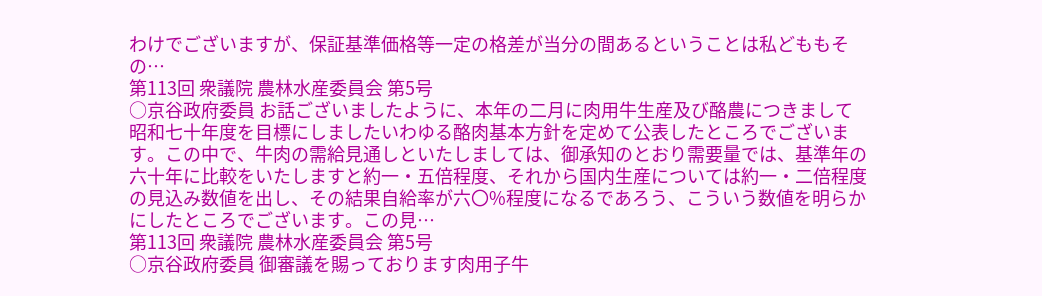わけでございますが、保証基準価格等一定の格差が当分の間あるということは私どももその…
第113回 衆議院 農林水産委員会 第5号
○京谷政府委員 お話ございましたように、本年の二月に肉用牛生産及び酪農につきまして昭和七十年度を目標にしましたいわゆる酪肉基本方針を定めて公表したところでございます。この中で、牛肉の需給見通しといたしましては、御承知のとおり需要量では、基準年の六十年に比較をいたしますと約一・五倍程度、それから国内生産については約一・二倍程度の見込み数値を出し、その結果自給率が六〇%程度になるであろう、こういう数値を明らかにしたところでございます。この見…
第113回 衆議院 農林水産委員会 第5号
○京谷政府委員 御審議を賜っております肉用子牛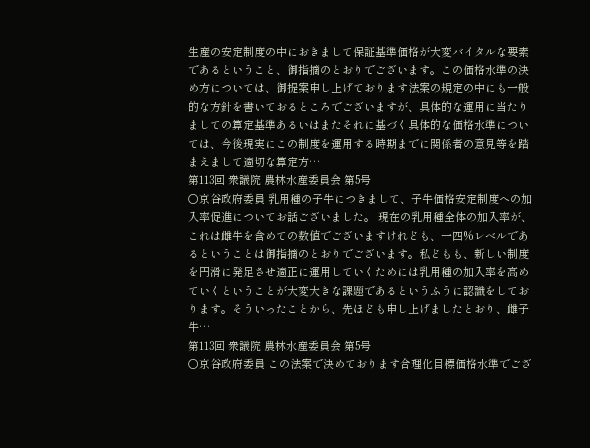生産の安定制度の中におきまして保証基準価格が大変バイタルな要素であるということ、御指摘のとおりでございます。この価格水準の決め方については、御提案申し上げております法案の規定の中にも一般的な方針を書いておるところでございますが、具体的な運用に当たりましての算定基準あるいはまたそれに基づく具体的な価格水準については、今後現実にこの制度を運用する時期までに関係者の意見等を踏まえまして適切な算定方…
第113回 衆議院 農林水産委員会 第5号
○京谷政府委員 乳用種の子牛につきまして、子牛価格安定制度への加入率促進についてお話ございました。 現在の乳用種全体の加入率が、これは雌牛を含めての数値でございますけれども、一四%レベルであるということは御指摘のとおりでございます。私どもも、新しい制度を円滑に発足させ適正に運用していくためには乳用種の加入率を高めていくということが大変大きな課題であるというふうに認識をしております。そういったことから、先ほども申し上げましたとおり、雌子牛…
第113回 衆議院 農林水産委員会 第5号
○京谷政府委員 この法案で決めております合理化目標価格水準でござ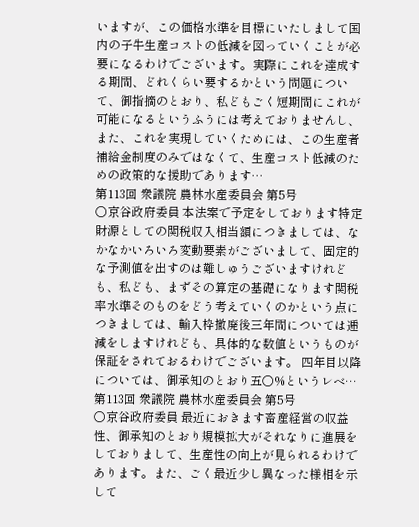いますが、この価格水準を目標にいたしまして国内の子牛生産コストの低減を図っていくことが必要になるわけでございます。実際にこれを達成する期間、どれくらい要するかという問題について、御指摘のとおり、私どもごく短期間にこれが可能になるというふうには考えておりませんし、また、これを実現していくためには、この生産者補給金制度のみではなくて、生産コスト低減のための政策的な援助であります…
第113回 衆議院 農林水産委員会 第5号
○京谷政府委員 本法案で予定をしております特定財源としての関税収入相当額につきましては、なかなかいろいろ変動要素がございまして、固定的な予測値を出すのは難しゅうございますけれども、私ども、まずその算定の基礎になります関税率水準そのものをどう考えていくのかという点につきましては、輸入枠撤廃後三年間については逓減をしますけれども、具体的な数値というものが保証をされておるわけでございます。 四年目以降については、御承知のとおり五〇%というレベ…
第113回 衆議院 農林水産委員会 第5号
○京谷政府委員 最近におきます畜産経営の収益性、御承知のとおり規模拡大がそれなりに進展をしておりまして、生産性の向上が見られるわけであります。また、ごく最近少し異なった様相を示して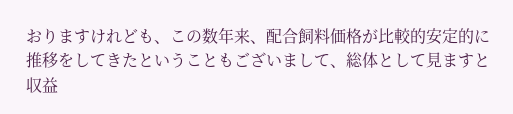おりますけれども、この数年来、配合飼料価格が比較的安定的に推移をしてきたということもございまして、総体として見ますと収益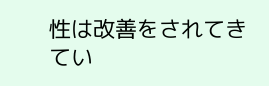性は改善をされてきてい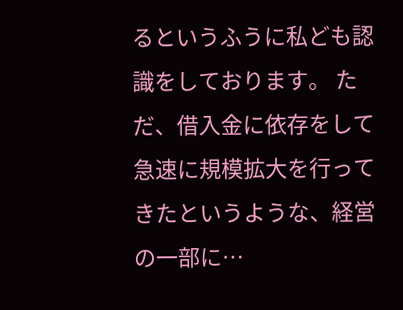るというふうに私ども認識をしております。 ただ、借入金に依存をして急速に規模拡大を行ってきたというような、経営の一部に…